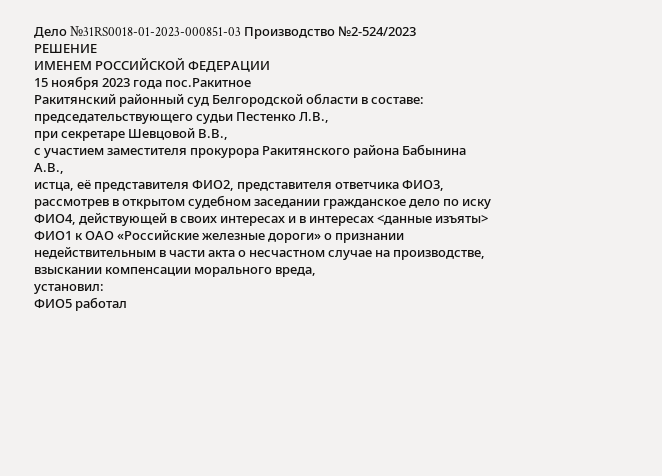Дело №31RS0018-01-2023-000851-03 Производство №2-524/2023
РЕШЕНИЕ
ИМЕНЕМ РОССИЙСКОЙ ФЕДЕРАЦИИ
15 ноября 2023 года пос.Ракитное
Ракитянский районный суд Белгородской области в составе:
председательствующего судьи Пестенко Л.В.,
при секретаре Шевцовой В.В.,
с участием заместителя прокурора Ракитянского района Бабынина А.В.,
истца, её представителя ФИО2, представителя ответчика ФИО3,
рассмотрев в открытом судебном заседании гражданское дело по иску ФИО4, действующей в своих интересах и в интересах <данные изъяты> ФИО1 к ОАО «Российские железные дороги» о признании недействительным в части акта о несчастном случае на производстве, взыскании компенсации морального вреда,
установил:
ФИО5 работал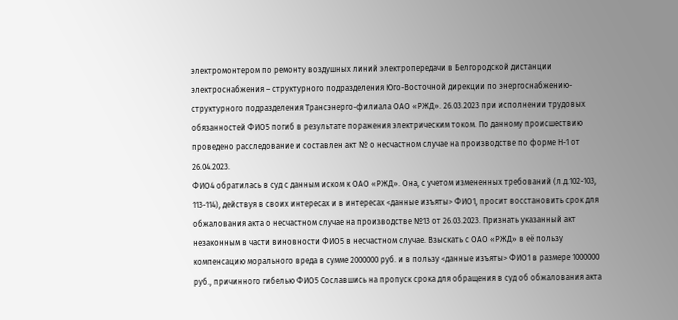электромонтером по ремонту воздушных линий электропередачи в Белгородской дистанции электроснабжения – структурного подразделения Юго-Восточной дирекции по энергоснабжению-структурного подразделения Трансэнерго-филиала ОАО «РЖД». 26.03.2023 при исполнении трудовых обязанностей ФИО5 погиб в результате поражения электрическим током. По данному происшествию проведено расследование и составлен акт № о несчастном случае на производстве по форме Н-1 от 26.04.2023.
ФИО4 обратилась в суд с данным иском к ОАО «РЖД». Она, с учетом измененных требований (л.д.102-103, 113-114), действуя в своих интересах и в интересах <данные изъяты> ФИО1, просит восстановить срок для обжалования акта о несчастном случае на производстве №13 от 26.03.2023. Признать указанный акт незаконным в части виновности ФИО5 в несчастном случае. Взыскать с ОАО «РЖД» в её пользу компенсацию морального вреда в сумме 2000000 руб. и в пользу <данные изъяты> ФИО1 в размере 1000000 руб., причинного гибелью ФИО5 Сославшись на пропуск срока для обращения в суд об обжалования акта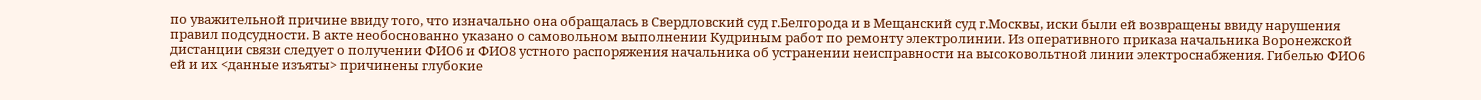по уважительной причине ввиду того, что изначально она обращалась в Свердловский суд г.Белгорода и в Мещанский суд г.Москвы, иски были ей возвращены ввиду нарушения правил подсудности. В акте необоснованно указано о самовольном выполнении Кудриным работ по ремонту электролинии. Из оперативного приказа начальника Воронежской дистанции связи следует о получении ФИО6 и ФИО8 устного распоряжения начальника об устранении неисправности на высоковольтной линии электроснабжения. Гибелью ФИО6 ей и их <данные изъяты> причинены глубокие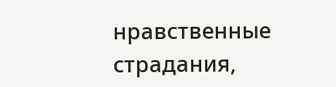нравственные страдания,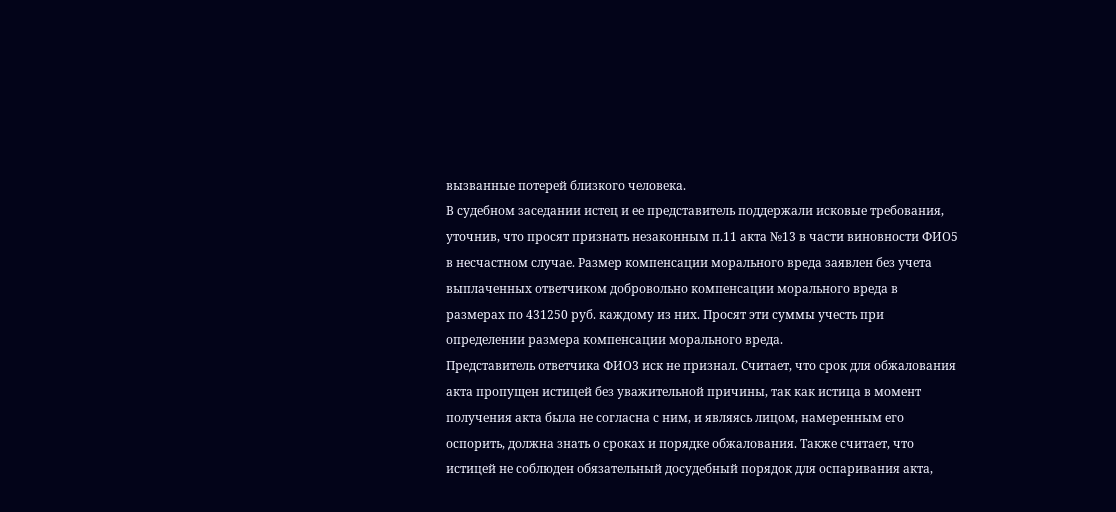вызванные потерей близкого человека.
В судебном заседании истец и ее представитель поддержали исковые требования, уточнив, что просят признать незаконным п.11 акта №13 в части виновности ФИО5 в несчастном случае. Размер компенсации морального вреда заявлен без учета выплаченных ответчиком добровольно компенсации морального вреда в размерах по 431250 руб. каждому из них. Просят эти суммы учесть при определении размера компенсации морального вреда.
Представитель ответчика ФИО3 иск не признал. Считает, что срок для обжалования акта пропущен истицей без уважительной причины, так как истица в момент получения акта была не согласна с ним, и являясь лицом, намеренным его оспорить, должна знать о сроках и порядке обжалования. Также считает, что истицей не соблюден обязательный досудебный порядок для оспаривания акта,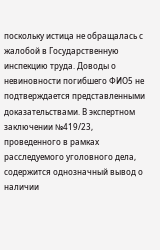поскольку истица не обращалась с жалобой в Государственную инспекцию труда. Доводы о невиновности погибшего ФИО5 не подтверждается представленными доказательствами. В экспертном заключении №419/23, проведенного в рамках расследуемого уголовного дела, содержится однозначный вывод о наличии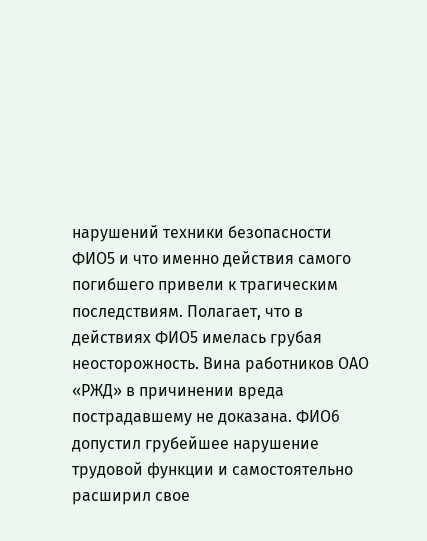нарушений техники безопасности ФИО5 и что именно действия самого погибшего привели к трагическим последствиям. Полагает, что в действиях ФИО5 имелась грубая неосторожность. Вина работников ОАО «РЖД» в причинении вреда пострадавшему не доказана. ФИО6 допустил грубейшее нарушение трудовой функции и самостоятельно расширил свое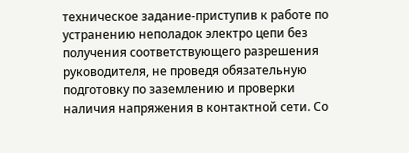техническое задание-приступив к работе по устранению неполадок электро цепи без получения соответствующего разрешения руководителя, не проведя обязательную подготовку по заземлению и проверки наличия напряжения в контактной сети. Со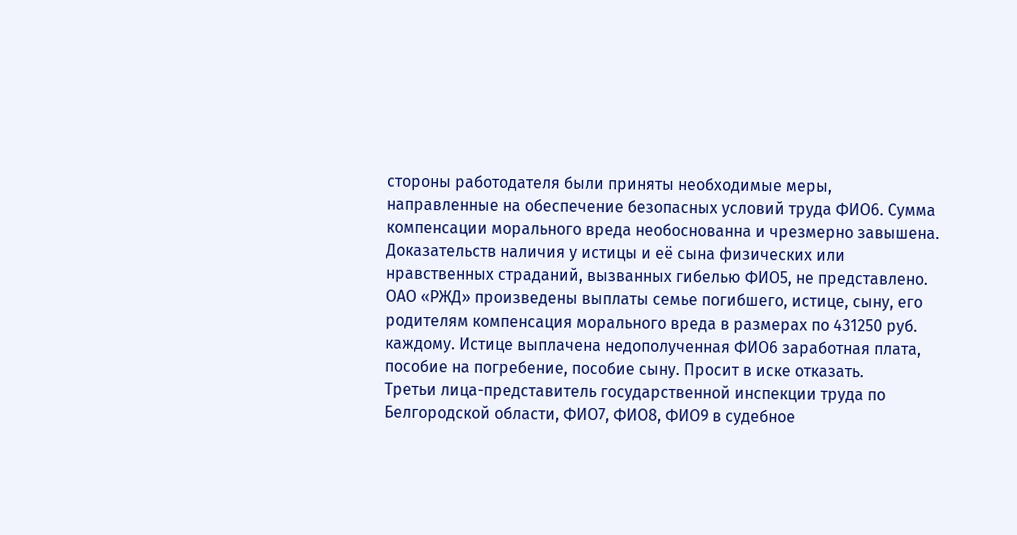стороны работодателя были приняты необходимые меры, направленные на обеспечение безопасных условий труда ФИО6. Сумма компенсации морального вреда необоснованна и чрезмерно завышена. Доказательств наличия у истицы и её сына физических или нравственных страданий, вызванных гибелью ФИО5, не представлено. ОАО «РЖД» произведены выплаты семье погибшего, истице, сыну, его родителям компенсация морального вреда в размерах по 431250 руб. каждому. Истице выплачена недополученная ФИО6 заработная плата, пособие на погребение, пособие сыну. Просит в иске отказать.
Третьи лица-представитель государственной инспекции труда по Белгородской области, ФИО7, ФИО8, ФИО9 в судебное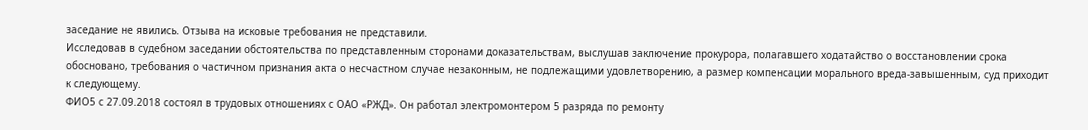заседание не явились. Отзыва на исковые требования не представили.
Исследовав в судебном заседании обстоятельства по представленным сторонами доказательствам, выслушав заключение прокурора, полагавшего ходатайство о восстановлении срока обосновано, требования о частичном признания акта о несчастном случае незаконным, не подлежащими удовлетворению, а размер компенсации морального вреда-завышенным, суд приходит к следующему.
ФИО5 с 27.09.2018 состоял в трудовых отношениях с ОАО «РЖД». Он работал электромонтером 5 разряда по ремонту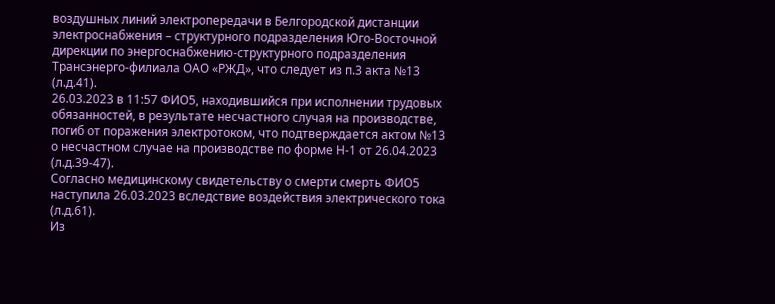воздушных линий электропередачи в Белгородской дистанции электроснабжения – структурного подразделения Юго-Восточной дирекции по энергоснабжению-структурного подразделения Трансэнерго-филиала ОАО «РЖД», что следует из п.3 акта №13 (л.д.41).
26.03.2023 в 11:57 ФИО5, находившийся при исполнении трудовых обязанностей, в результате несчастного случая на производстве, погиб от поражения электротоком, что подтверждается актом №13 о несчастном случае на производстве по форме Н-1 от 26.04.2023 (л.д.39-47).
Согласно медицинскому свидетельству о смерти смерть ФИО5 наступила 26.03.2023 вследствие воздействия электрического тока (л.д.61).
Из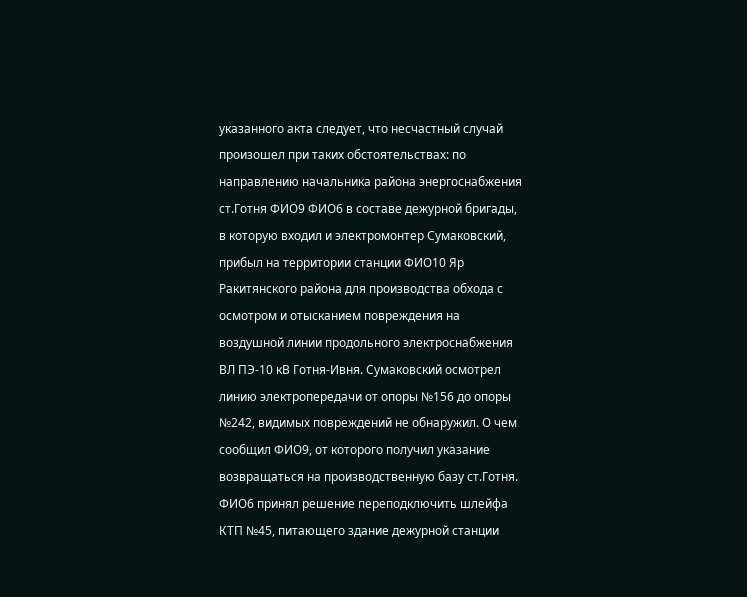указанного акта следует, что несчастный случай произошел при таких обстоятельствах: по направлению начальника района энергоснабжения ст.Готня ФИО9 ФИО6 в составе дежурной бригады, в которую входил и электромонтер Сумаковский, прибыл на территории станции ФИО10 Яр Ракитянского района для производства обхода с осмотром и отысканием повреждения на воздушной линии продольного электроснабжения ВЛ ПЭ-10 кВ Готня-Ивня. Сумаковский осмотрел линию электропередачи от опоры №156 до опоры №242, видимых повреждений не обнаружил. О чем сообщил ФИО9, от которого получил указание возвращаться на производственную базу ст.Готня. ФИО6 принял решение переподключить шлейфа КТП №45, питающего здание дежурной станции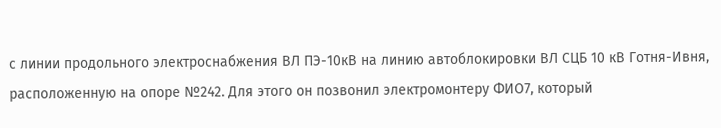с линии продольного электроснабжения ВЛ ПЭ-10кВ на линию автоблокировки ВЛ СЦБ 10 кВ Готня-Ивня, расположенную на опоре №242. Для этого он позвонил электромонтеру ФИО7, который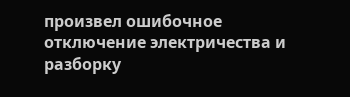произвел ошибочное отключение электричества и разборку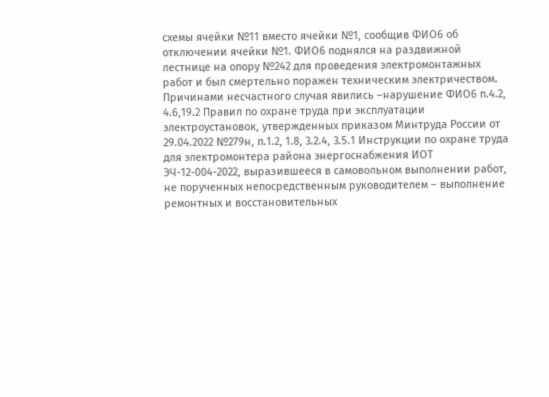схемы ячейки №11 вместо ячейки №1, сообщив ФИО6 об отключении ячейки №1. ФИО6 поднялся на раздвижной лестнице на опору №242 для проведения электромонтажных работ и был смертельно поражен техническим электричеством.
Причинами несчастного случая явились –нарушение ФИО6 п.4.2, 4.6,19.2 Правил по охране труда при эксплуатации электроустановок, утвержденных приказом Минтруда России от 29.04.2022 №279н, п.1.2, 1.8, 3.2.4, 3.5.1 Инструкции по охране труда для электромонтера района энергоснабжения ИОТ ЭЧ-12-004-2022, выразившееся в самовольном выполнении работ, не порученных непосредственным руководителем – выполнение ремонтных и восстановительных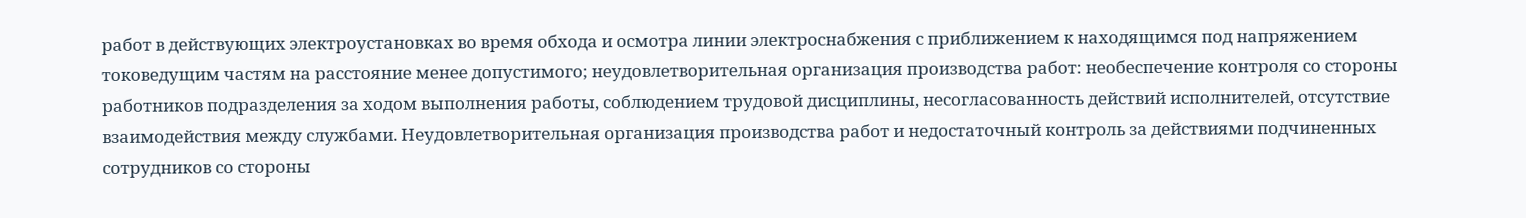работ в действующих электроустановках во время обхода и осмотра линии электроснабжения с приближением к находящимся под напряжением токоведущим частям на расстояние менее допустимого; неудовлетворительная организация производства работ: необеспечение контроля со стороны работников подразделения за ходом выполнения работы, соблюдением трудовой дисциплины, несогласованность действий исполнителей, отсутствие взаимодействия между службами. Неудовлетворительная организация производства работ и недостаточный контроль за действиями подчиненных сотрудников со стороны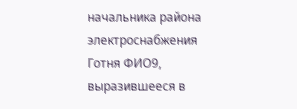начальника района электроснабжения Готня ФИО9, выразившееся в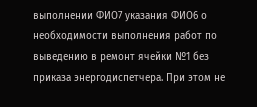выполнении ФИО7 указания ФИО6 о необходимости выполнения работ по выведению в ремонт ячейки №1 без приказа энергодиспетчера. При этом не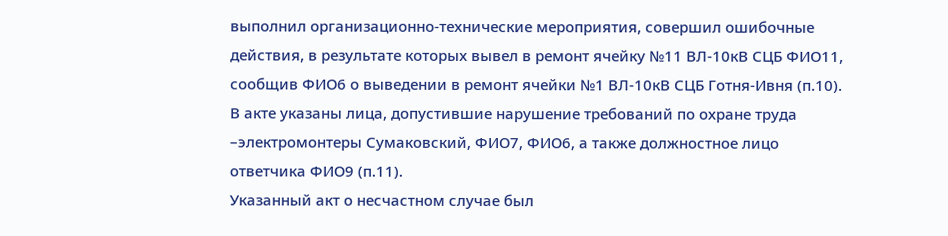выполнил организационно-технические мероприятия, совершил ошибочные действия, в результате которых вывел в ремонт ячейку №11 ВЛ-10кВ СЦБ ФИО11, сообщив ФИО6 о выведении в ремонт ячейки №1 ВЛ-10кВ СЦБ Готня-Ивня (п.10).
В акте указаны лица, допустившие нарушение требований по охране труда –электромонтеры Сумаковский, ФИО7, ФИО6, а также должностное лицо ответчика ФИО9 (п.11).
Указанный акт о несчастном случае был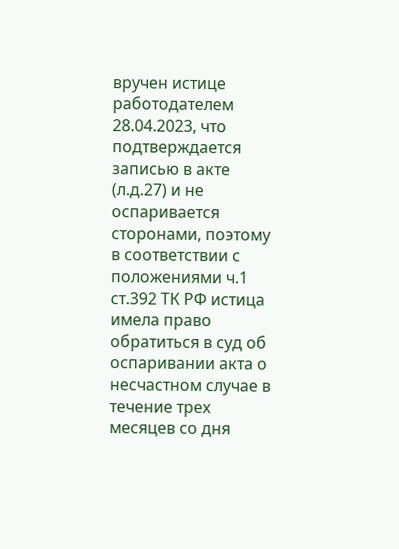вручен истице работодателем 28.04.2023, что подтверждается записью в акте (л.д.27) и не оспаривается сторонами, поэтому в соответствии с положениями ч.1 ст.392 ТК РФ истица имела право обратиться в суд об оспаривании акта о несчастном случае в течение трех месяцев со дня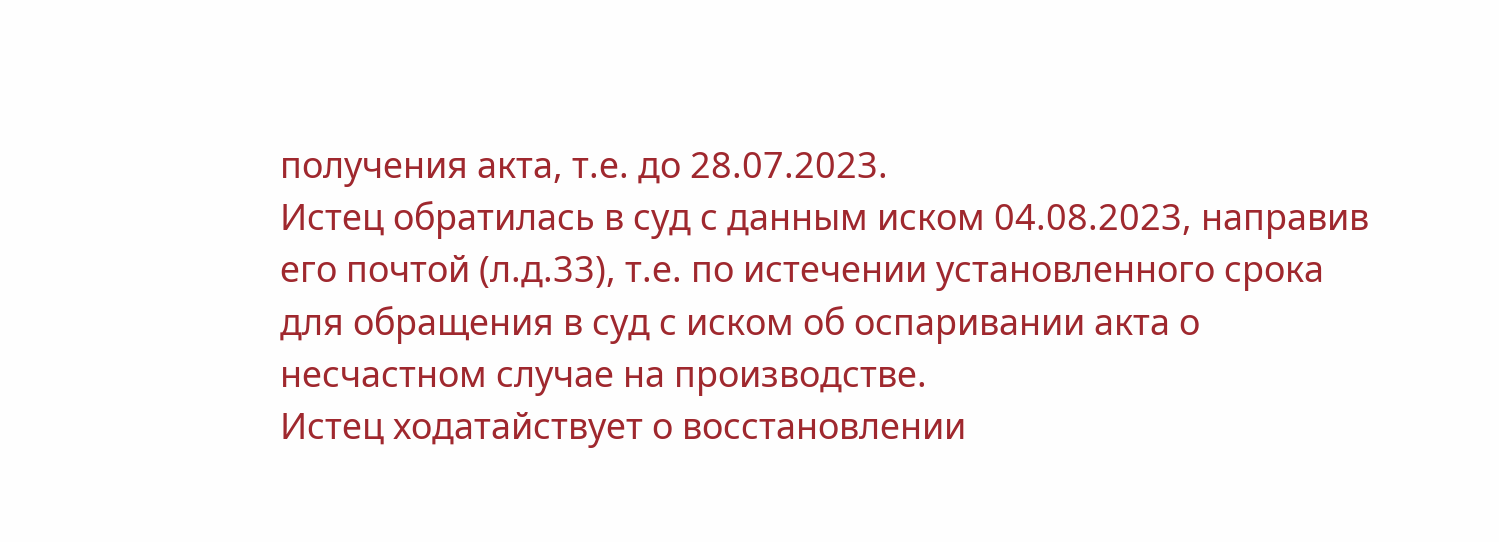получения акта, т.е. до 28.07.2023.
Истец обратилась в суд с данным иском 04.08.2023, направив его почтой (л.д.33), т.е. по истечении установленного срока для обращения в суд с иском об оспаривании акта о несчастном случае на производстве.
Истец ходатайствует о восстановлении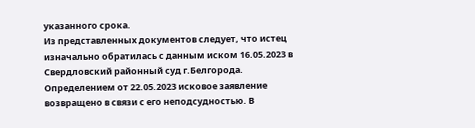указанного срока.
Из представленных документов следует, что истец изначально обратилась с данным иском 16.05.2023 в Свердловский районный суд г.Белгорода. Определением от 22.05.2023 исковое заявление возвращено в связи с его неподсудностью. В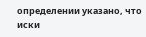определении указано, что иски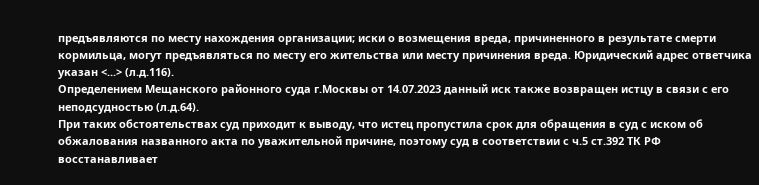предъявляются по месту нахождения организации; иски о возмещения вреда, причиненного в результате смерти кормильца, могут предъявляться по месту его жительства или месту причинения вреда. Юридический адрес ответчика указан <...> (л.д.116).
Определением Мещанского районного суда г.Москвы от 14.07.2023 данный иск также возвращен истцу в связи с его неподсудностью (л.д.64).
При таких обстоятельствах суд приходит к выводу, что истец пропустила срок для обращения в суд с иском об обжалования названного акта по уважительной причине, поэтому суд в соответствии с ч.5 ст.392 ТК РФ восстанавливает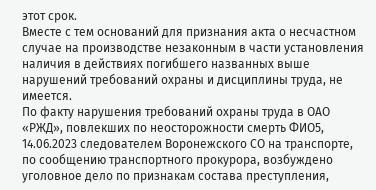этот срок.
Вместе с тем оснований для признания акта о несчастном случае на производстве незаконным в части установления наличия в действиях погибшего названных выше нарушений требований охраны и дисциплины труда, не имеется.
По факту нарушения требований охраны труда в ОАО «РЖД», повлекших по неосторожности смерть ФИО5, 14.06.2023 следователем Воронежского СО на транспорте, по сообщению транспортного прокурора, возбуждено уголовное дело по признакам состава преступления,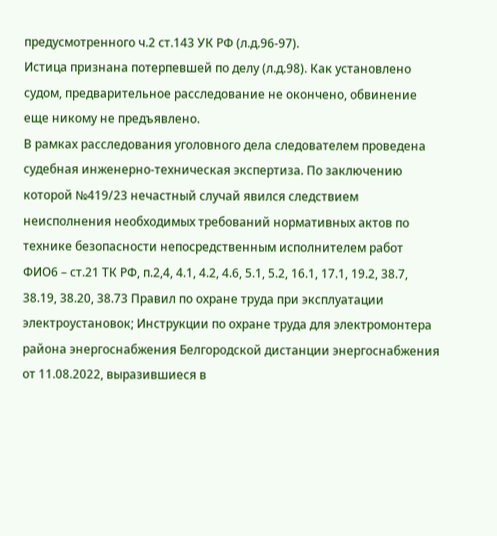предусмотренного ч.2 ст.143 УК РФ (л.д.96-97).
Истица признана потерпевшей по делу (л.д.98). Как установлено судом, предварительное расследование не окончено, обвинение еще никому не предъявлено.
В рамках расследования уголовного дела следователем проведена судебная инженерно-техническая экспертиза. По заключению которой №419/23 нечастный случай явился следствием неисполнения необходимых требований нормативных актов по технике безопасности непосредственным исполнителем работ ФИО6 – ст.21 ТК РФ, п.2,4, 4.1, 4.2, 4.6, 5.1, 5.2, 16.1, 17.1, 19.2, 38.7, 38.19, 38.20, 38.73 Правил по охране труда при эксплуатации электроустановок; Инструкции по охране труда для электромонтера района энергоснабжения Белгородской дистанции энергоснабжения от 11.08.2022, выразившиеся в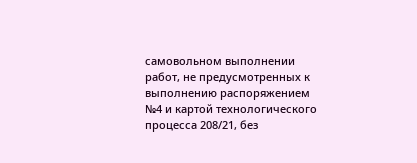самовольном выполнении работ, не предусмотренных к выполнению распоряжением №4 и картой технологического процесса 208/21, без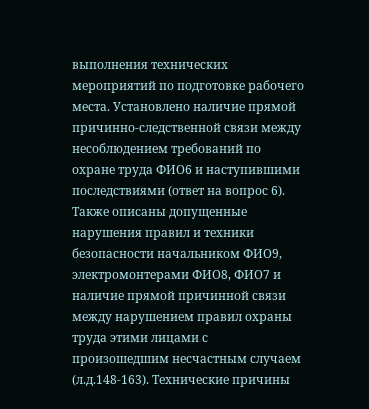выполнения технических мероприятий по подготовке рабочего места. Установлено наличие прямой причинно-следственной связи между несоблюдением требований по охране труда ФИО6 и наступившими последствиями (ответ на вопрос 6). Также описаны допущенные нарушения правил и техники безопасности начальником ФИО9, электромонтерами ФИО8, ФИО7 и наличие прямой причинной связи между нарушением правил охраны труда этими лицами с произошедшим несчастным случаем (л.д.148-163). Технические причины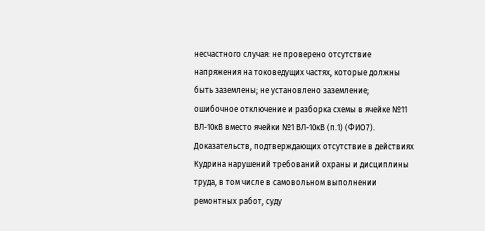несчастного случая: не проверено отсутствие напряжения на токоведущих частях, которые должны быть заземлены; не установлено заземление; ошибочное отключение и разборка схемы в ячейке №11 ВЛ-10кВ вместо ячейки №1 ВЛ-10кВ (п.1) (ФИО7).
Доказательств, подтверждающих отсутствие в действиях Кудрина нарушений требований охраны и дисциплины труда, в том числе в самовольном выполнении ремонтных работ, суду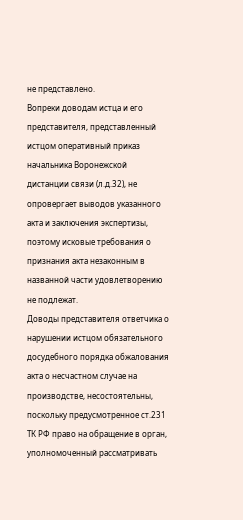не представлено.
Вопреки доводам истца и его представителя, представленный истцом оперативный приказ начальника Воронежской дистанции связи (л.д.32), не опровергает выводов указанного акта и заключения экспертизы, поэтому исковые требования о признания акта незаконным в названной части удовлетворению не подлежат.
Доводы представителя ответчика о нарушении истцом обязательного досудебного порядка обжалования акта о несчастном случае на производстве, несостоятельны, поскольку предусмотренное ст.231 ТК РФ право на обращение в орган, уполномоченный рассматривать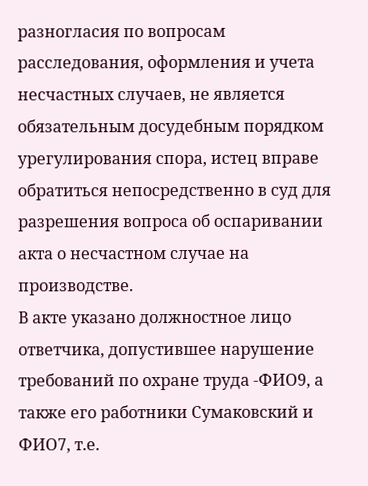разногласия по вопросам расследования, оформления и учета несчастных случаев, не является обязательным досудебным порядком урегулирования спора, истец вправе обратиться непосредственно в суд для разрешения вопроса об оспаривании акта о несчастном случае на производстве.
В акте указано должностное лицо ответчика, допустившее нарушение требований по охране труда -ФИО9, а также его работники Сумаковский и ФИО7, т.е.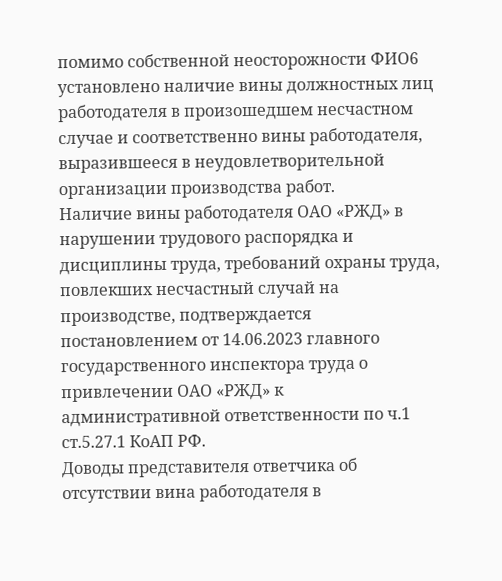помимо собственной неосторожности ФИО6 установлено наличие вины должностных лиц работодателя в произошедшем несчастном случае и соответственно вины работодателя, выразившееся в неудовлетворительной организации производства работ.
Наличие вины работодателя ОАО «РЖД» в нарушении трудового распорядка и дисциплины труда, требований охраны труда, повлекших несчастный случай на производстве, подтверждается постановлением от 14.06.2023 главного государственного инспектора труда о привлечении ОАО «РЖД» к административной ответственности по ч.1 ст.5.27.1 КоАП РФ.
Доводы представителя ответчика об отсутствии вина работодателя в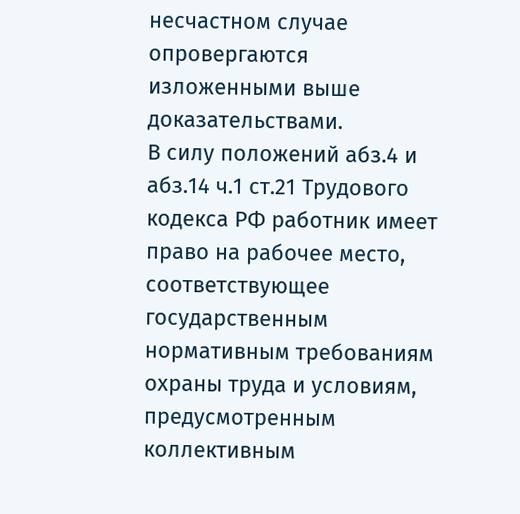несчастном случае опровергаются изложенными выше доказательствами.
В силу положений абз.4 и абз.14 ч.1 ст.21 Трудового кодекса РФ работник имеет право на рабочее место, соответствующее государственным нормативным требованиям охраны труда и условиям, предусмотренным коллективным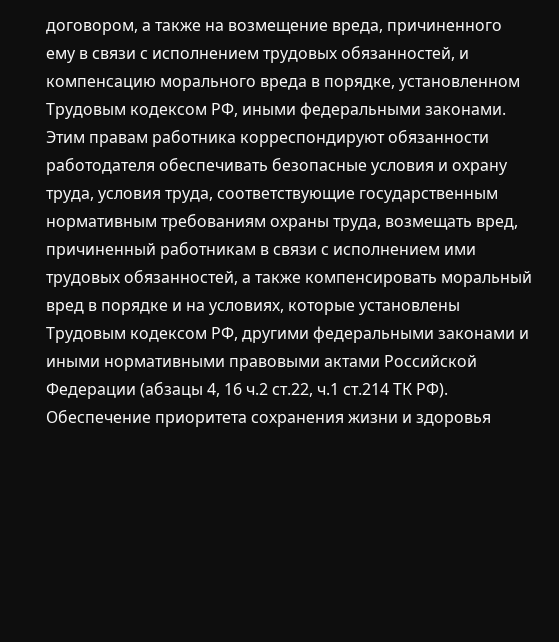договором, а также на возмещение вреда, причиненного ему в связи с исполнением трудовых обязанностей, и компенсацию морального вреда в порядке, установленном Трудовым кодексом РФ, иными федеральными законами.
Этим правам работника корреспондируют обязанности работодателя обеспечивать безопасные условия и охрану труда, условия труда, соответствующие государственным нормативным требованиям охраны труда, возмещать вред, причиненный работникам в связи с исполнением ими трудовых обязанностей, а также компенсировать моральный вред в порядке и на условиях, которые установлены Трудовым кодексом РФ, другими федеральными законами и иными нормативными правовыми актами Российской Федерации (абзацы 4, 16 ч.2 ст.22, ч.1 ст.214 ТК РФ).
Обеспечение приоритета сохранения жизни и здоровья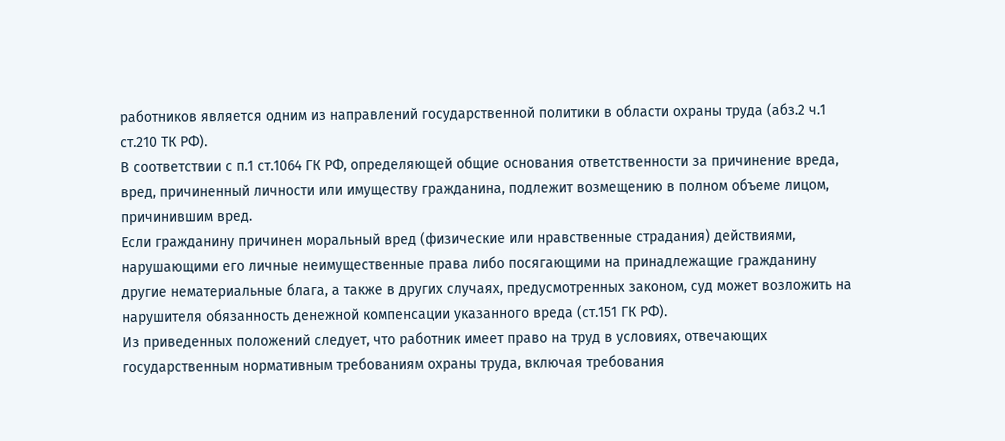работников является одним из направлений государственной политики в области охраны труда (абз.2 ч.1 ст.210 ТК РФ).
В соответствии с п.1 ст.1064 ГК РФ, определяющей общие основания ответственности за причинение вреда, вред, причиненный личности или имуществу гражданина, подлежит возмещению в полном объеме лицом, причинившим вред.
Если гражданину причинен моральный вред (физические или нравственные страдания) действиями, нарушающими его личные неимущественные права либо посягающими на принадлежащие гражданину другие нематериальные блага, а также в других случаях, предусмотренных законом, суд может возложить на нарушителя обязанность денежной компенсации указанного вреда (ст.151 ГК РФ).
Из приведенных положений следует, что работник имеет право на труд в условиях, отвечающих государственным нормативным требованиям охраны труда, включая требования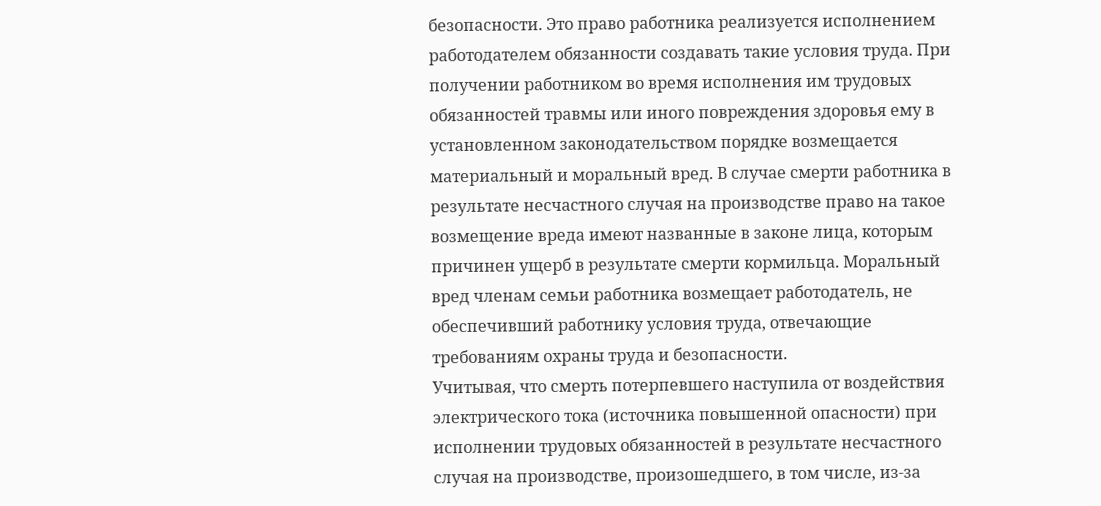безопасности. Это право работника реализуется исполнением работодателем обязанности создавать такие условия труда. При получении работником во время исполнения им трудовых обязанностей травмы или иного повреждения здоровья ему в установленном законодательством порядке возмещается материальный и моральный вред. В случае смерти работника в результате несчастного случая на производстве право на такое возмещение вреда имеют названные в законе лица, которым причинен ущерб в результате смерти кормильца. Моральный вред членам семьи работника возмещает работодатель, не обеспечивший работнику условия труда, отвечающие требованиям охраны труда и безопасности.
Учитывая, что смерть потерпевшего наступила от воздействия электрического тока (источника повышенной опасности) при исполнении трудовых обязанностей в результате несчастного случая на производстве, произошедшего, в том числе, из-за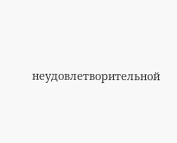неудовлетворительной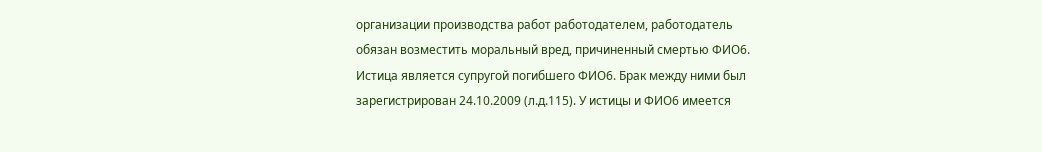организации производства работ работодателем, работодатель обязан возместить моральный вред, причиненный смертью ФИО6.
Истица является супругой погибшего ФИО6. Брак между ними был зарегистрирован 24.10.2009 (л.д.115). У истицы и ФИО6 имеется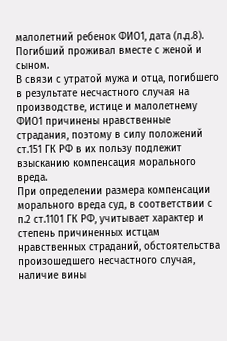малолетний ребенок ФИО1, дата (л.д.8).
Погибший проживал вместе с женой и сыном.
В связи с утратой мужа и отца, погибшего в результате несчастного случая на производстве, истице и малолетнему ФИО1 причинены нравственные страдания, поэтому в силу положений ст.151 ГК РФ в их пользу подлежит взысканию компенсация морального вреда.
При определении размера компенсации морального вреда суд, в соответствии с п.2 ст.1101 ГК РФ, учитывает характер и степень причиненных истцам нравственных страданий, обстоятельства произошедшего несчастного случая, наличие вины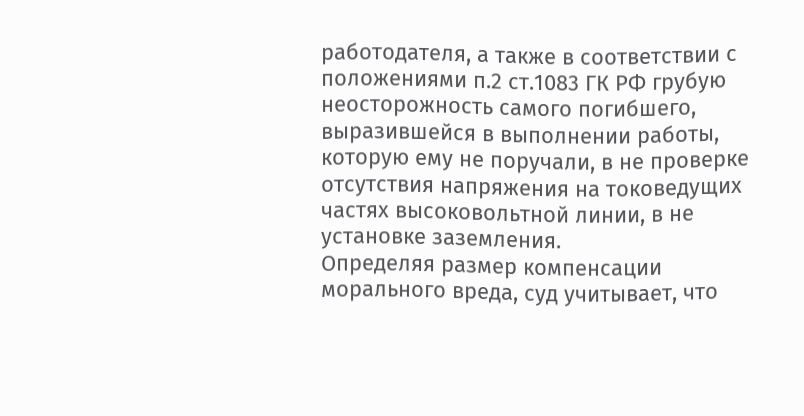работодателя, а также в соответствии с положениями п.2 ст.1083 ГК РФ грубую неосторожность самого погибшего, выразившейся в выполнении работы, которую ему не поручали, в не проверке отсутствия напряжения на токоведущих частях высоковольтной линии, в не установке заземления.
Определяя размер компенсации морального вреда, суд учитывает, что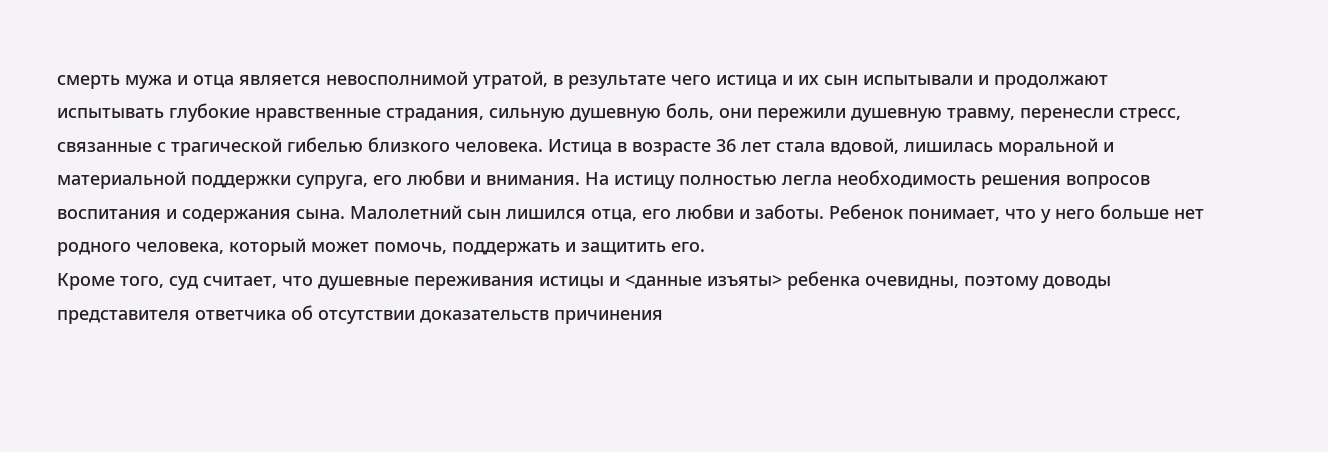смерть мужа и отца является невосполнимой утратой, в результате чего истица и их сын испытывали и продолжают испытывать глубокие нравственные страдания, сильную душевную боль, они пережили душевную травму, перенесли стресс, связанные с трагической гибелью близкого человека. Истица в возрасте 36 лет стала вдовой, лишилась моральной и материальной поддержки супруга, его любви и внимания. На истицу полностью легла необходимость решения вопросов воспитания и содержания сына. Малолетний сын лишился отца, его любви и заботы. Ребенок понимает, что у него больше нет родного человека, который может помочь, поддержать и защитить его.
Кроме того, суд считает, что душевные переживания истицы и <данные изъяты> ребенка очевидны, поэтому доводы представителя ответчика об отсутствии доказательств причинения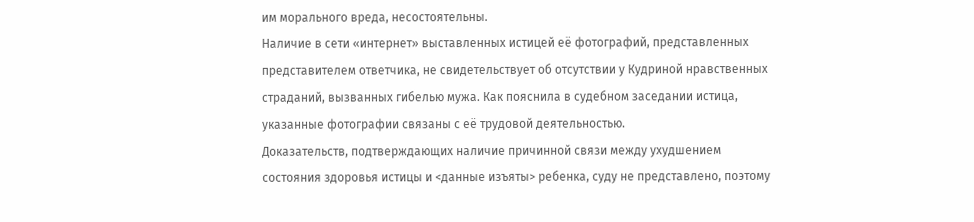им морального вреда, несостоятельны.
Наличие в сети «интернет» выставленных истицей её фотографий, представленных представителем ответчика, не свидетельствует об отсутствии у Кудриной нравственных страданий, вызванных гибелью мужа. Как пояснила в судебном заседании истица, указанные фотографии связаны с её трудовой деятельностью.
Доказательств, подтверждающих наличие причинной связи между ухудшением состояния здоровья истицы и <данные изъяты> ребенка, суду не представлено, поэтому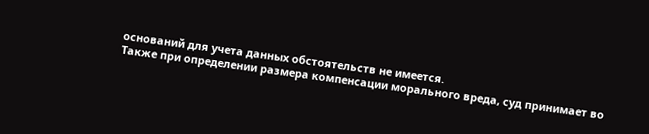оснований для учета данных обстоятельств не имеется.
Также при определении размера компенсации морального вреда, суд принимает во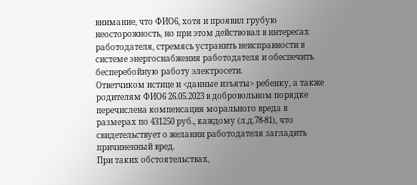внимание, что ФИО6, хотя и проявил грубую неосторожность, но при этом действовал в интересах работодателя, стремясь устранить неисправности в системе энергоснабжения работодателя и обеспечить бесперебойную работу электросети.
Ответчиком истице и <данные изъяты> ребенку, а также родителям ФИО6 26.05.2023 в добровольном порядке перечислена компенсация морального вреда в размерах по 431250 руб., каждому (л.д.78-81), что свидетельствует о желании работодателя загладить причиненный вред.
При таких обстоятельствах,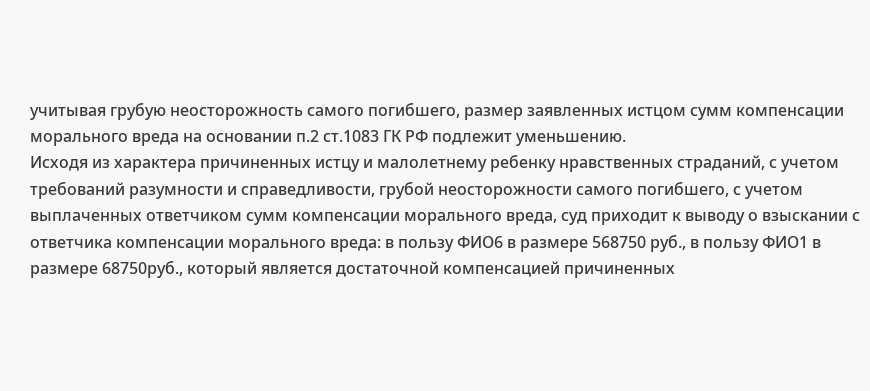учитывая грубую неосторожность самого погибшего, размер заявленных истцом сумм компенсации морального вреда на основании п.2 ст.1083 ГК РФ подлежит уменьшению.
Исходя из характера причиненных истцу и малолетнему ребенку нравственных страданий, с учетом требований разумности и справедливости, грубой неосторожности самого погибшего, с учетом выплаченных ответчиком сумм компенсации морального вреда, суд приходит к выводу о взыскании с ответчика компенсации морального вреда: в пользу ФИО6 в размере 568750 руб., в пользу ФИО1 в размере 68750руб., который является достаточной компенсацией причиненных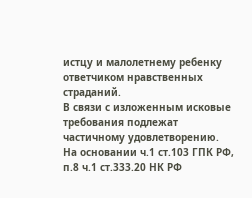истцу и малолетнему ребенку ответчиком нравственных страданий.
В связи с изложенным исковые требования подлежат частичному удовлетворению.
На основании ч.1 ст.103 ГПК РФ, п.8 ч.1 ст.333.20 НК РФ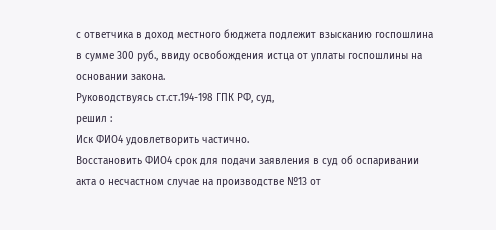с ответчика в доход местного бюджета подлежит взысканию госпошлина в сумме 300 руб., ввиду освобождения истца от уплаты госпошлины на основании закона.
Руководствуясь ст.ст.194-198 ГПК РФ, суд,
решил :
Иск ФИО4 удовлетворить частично.
Восстановить ФИО4 срок для подачи заявления в суд об оспаривании акта о несчастном случае на производстве №13 от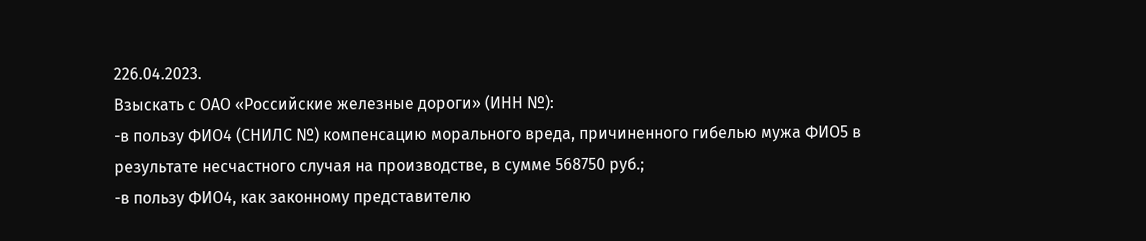226.04.2023.
Взыскать с ОАО «Российские железные дороги» (ИНН №):
-в пользу ФИО4 (СНИЛС №) компенсацию морального вреда, причиненного гибелью мужа ФИО5 в результате несчастного случая на производстве, в сумме 568750 руб.;
-в пользу ФИО4, как законному представителю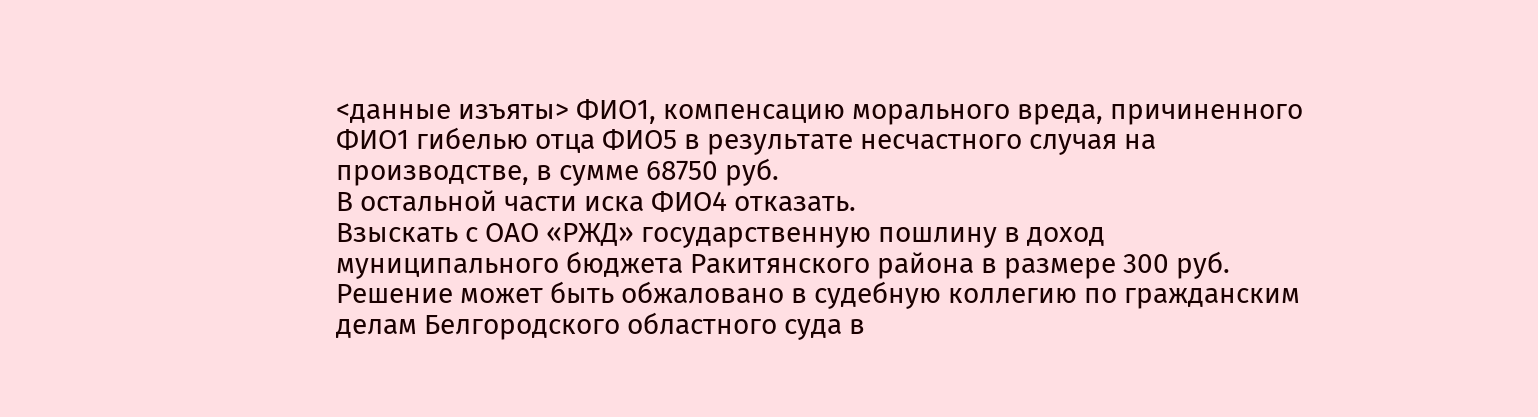<данные изъяты> ФИО1, компенсацию морального вреда, причиненного ФИО1 гибелью отца ФИО5 в результате несчастного случая на производстве, в сумме 68750 руб.
В остальной части иска ФИО4 отказать.
Взыскать с ОАО «РЖД» государственную пошлину в доход муниципального бюджета Ракитянского района в размере 300 руб.
Решение может быть обжаловано в судебную коллегию по гражданским делам Белгородского областного суда в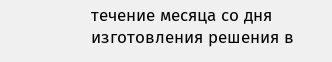течение месяца со дня изготовления решения в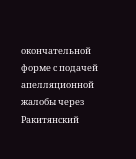окончательной форме с подачей апелляционной жалобы через Ракитянский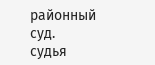районный суд.
судья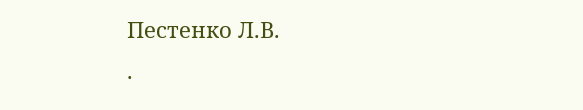Пестенко Л.В.
.